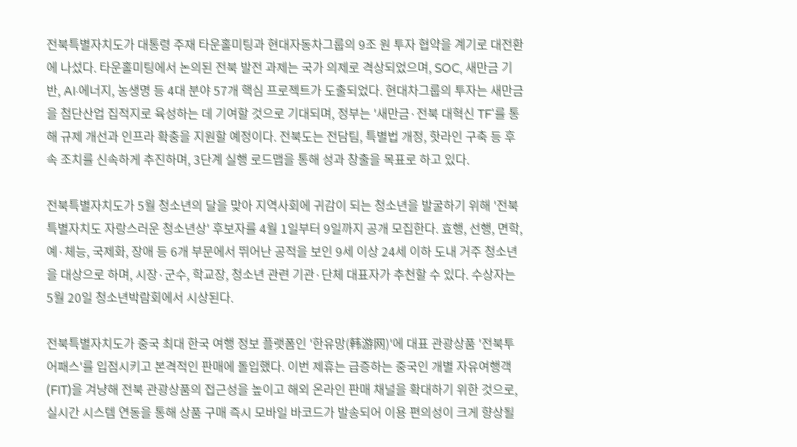전북특별자치도가 대통령 주재 타운홀미팅과 현대자동차그룹의 9조 원 투자 협약을 계기로 대전환에 나섰다. 타운홀미팅에서 논의된 전북 발전 과제는 국가 의제로 격상되었으며, SOC, 새만금 기반, AI·에너지, 농생명 등 4대 분야 57개 핵심 프로젝트가 도출되었다. 현대차그룹의 투자는 새만금을 첨단산업 집적지로 육성하는 데 기여할 것으로 기대되며, 정부는 '새만금·전북 대혁신 TF'를 통해 규제 개선과 인프라 확충을 지원할 예정이다. 전북도는 전담팀, 특별법 개정, 핫라인 구축 등 후속 조치를 신속하게 추진하며, 3단계 실행 로드맵을 통해 성과 창출을 목표로 하고 있다.

전북특별자치도가 5월 청소년의 달을 맞아 지역사회에 귀감이 되는 청소년을 발굴하기 위해 '전북특별자치도 자랑스러운 청소년상' 후보자를 4월 1일부터 9일까지 공개 모집한다. 효행, 선행, 면학, 예·체능, 국제화, 장애 등 6개 부문에서 뛰어난 공적을 보인 9세 이상 24세 이하 도내 거주 청소년을 대상으로 하며, 시장·군수, 학교장, 청소년 관련 기관·단체 대표자가 추천할 수 있다. 수상자는 5월 20일 청소년박람회에서 시상된다.

전북특별자치도가 중국 최대 한국 여행 정보 플랫폼인 '한유망(韩游网)'에 대표 관광상품 '전북투어패스'를 입점시키고 본격적인 판매에 돌입했다. 이번 제휴는 급증하는 중국인 개별 자유여행객(FIT)을 겨냥해 전북 관광상품의 접근성을 높이고 해외 온라인 판매 채널을 확대하기 위한 것으로, 실시간 시스템 연동을 통해 상품 구매 즉시 모바일 바코드가 발송되어 이용 편의성이 크게 향상될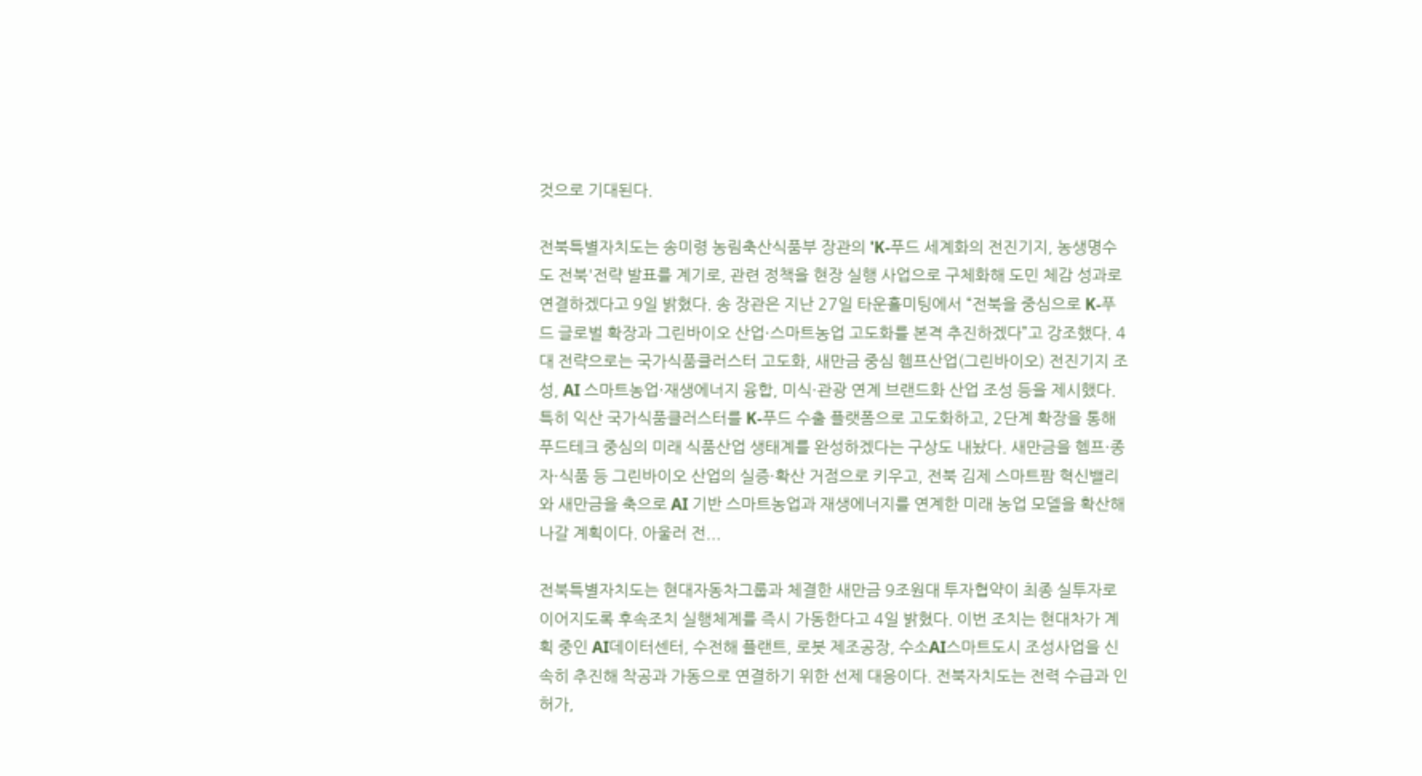것으로 기대된다.

전북특별자치도는 송미령 농림축산식품부 장관의 'K-푸드 세계화의 전진기지, 농생명수도 전북'전략 발표를 계기로, 관련 정책을 현장 실행 사업으로 구체화해 도민 체감 성과로 연결하겠다고 9일 밝혔다. 송 장관은 지난 27일 타운홀미팅에서 “전북을 중심으로 K-푸드 글로벌 확장과 그린바이오 산업·스마트농업 고도화를 본격 추진하겠다”고 강조했다. 4대 전략으로는 국가식품클러스터 고도화, 새만금 중심 헴프산업(그린바이오) 전진기지 조성, AI 스마트농업·재생에너지 융합, 미식·관광 연계 브랜드화 산업 조성 등을 제시했다. 특히 익산 국가식품클러스터를 K-푸드 수출 플랫폼으로 고도화하고, 2단계 확장을 통해 푸드테크 중심의 미래 식품산업 생태계를 완성하겠다는 구상도 내놨다. 새만금을 헴프·종자·식품 등 그린바이오 산업의 실증·확산 거점으로 키우고, 전북 김제 스마트팜 혁신밸리와 새만금을 축으로 AI 기반 스마트농업과 재생에너지를 연계한 미래 농업 모델을 확산해 나갈 계획이다. 아울러 전...

전북특별자치도는 현대자동차그룹과 체결한 새만금 9조원대 투자협약이 최종 실투자로 이어지도록 후속조치 실행체계를 즉시 가동한다고 4일 밝혔다. 이번 조치는 현대차가 계획 중인 AI데이터센터, 수전해 플랜트, 로봇 제조공장, 수소AI스마트도시 조성사업을 신속히 추진해 착공과 가동으로 연결하기 위한 선제 대응이다. 전북자치도는 전력 수급과 인허가,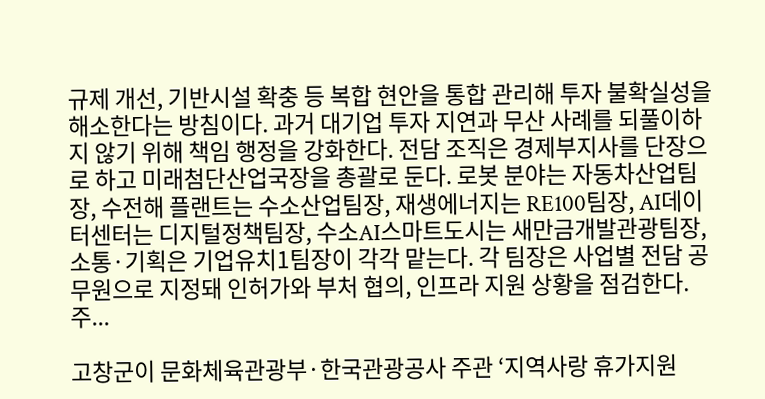규제 개선, 기반시설 확충 등 복합 현안을 통합 관리해 투자 불확실성을 해소한다는 방침이다. 과거 대기업 투자 지연과 무산 사례를 되풀이하지 않기 위해 책임 행정을 강화한다. 전담 조직은 경제부지사를 단장으로 하고 미래첨단산업국장을 총괄로 둔다. 로봇 분야는 자동차산업팀장, 수전해 플랜트는 수소산업팀장, 재생에너지는 RE100팀장, AI데이터센터는 디지털정책팀장, 수소AI스마트도시는 새만금개발관광팀장, 소통·기획은 기업유치1팀장이 각각 맡는다. 각 팀장은 사업별 전담 공무원으로 지정돼 인허가와 부처 협의, 인프라 지원 상황을 점검한다. 주...

고창군이 문화체육관광부·한국관광공사 주관 ‘지역사랑 휴가지원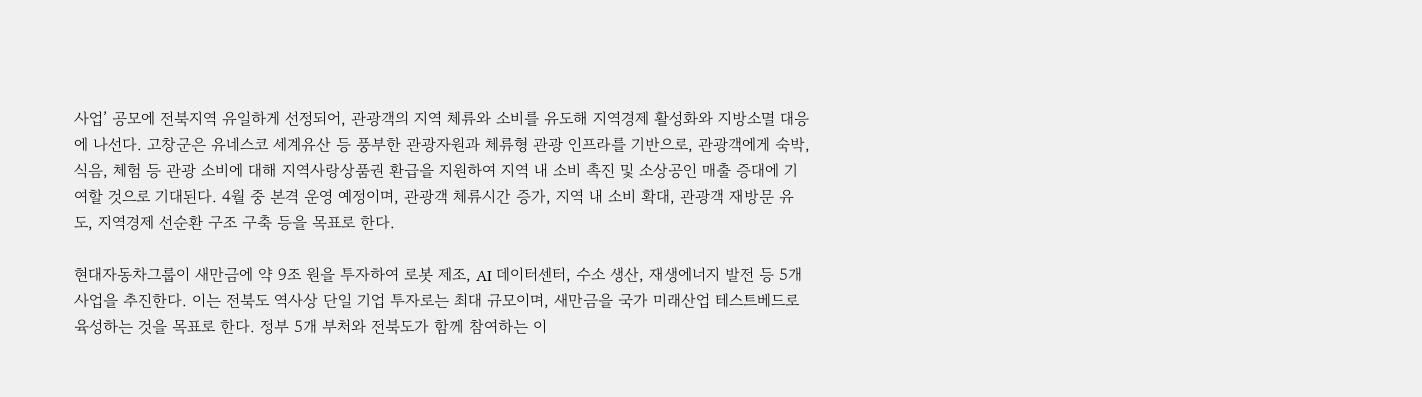사업’ 공모에 전북지역 유일하게 선정되어, 관광객의 지역 체류와 소비를 유도해 지역경제 활성화와 지방소멸 대응에 나선다. 고창군은 유네스코 세계유산 등 풍부한 관광자원과 체류형 관광 인프라를 기반으로, 관광객에게 숙박, 식음, 체험 등 관광 소비에 대해 지역사랑상품권 환급을 지원하여 지역 내 소비 촉진 및 소상공인 매출 증대에 기여할 것으로 기대된다. 4월 중 본격 운영 예정이며, 관광객 체류시간 증가, 지역 내 소비 확대, 관광객 재방문 유도, 지역경제 선순환 구조 구축 등을 목표로 한다.

현대자동차그룹이 새만금에 약 9조 원을 투자하여 로봇 제조, AI 데이터센터, 수소 생산, 재생에너지 발전 등 5개 사업을 추진한다. 이는 전북도 역사상 단일 기업 투자로는 최대 규모이며, 새만금을 국가 미래산업 테스트베드로 육성하는 것을 목표로 한다. 정부 5개 부처와 전북도가 함께 참여하는 이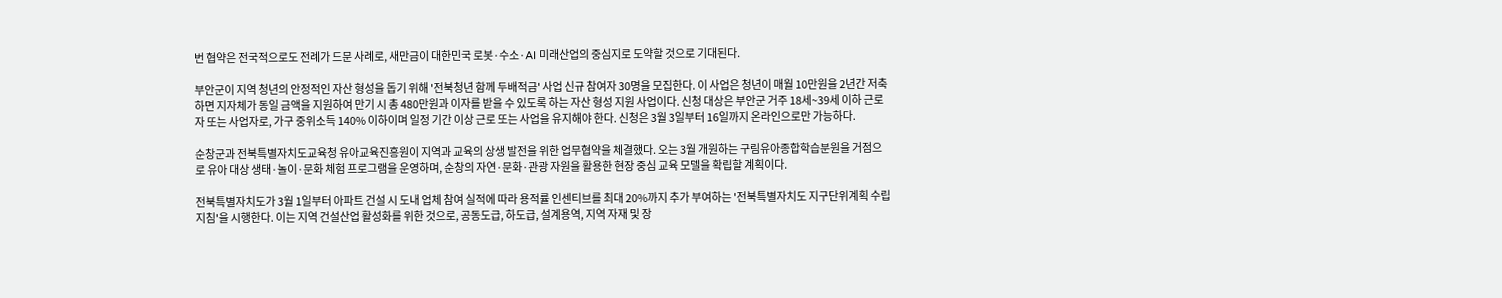번 협약은 전국적으로도 전례가 드문 사례로, 새만금이 대한민국 로봇·수소·AI 미래산업의 중심지로 도약할 것으로 기대된다.

부안군이 지역 청년의 안정적인 자산 형성을 돕기 위해 '전북청년 함께 두배적금' 사업 신규 참여자 30명을 모집한다. 이 사업은 청년이 매월 10만원을 2년간 저축하면 지자체가 동일 금액을 지원하여 만기 시 총 480만원과 이자를 받을 수 있도록 하는 자산 형성 지원 사업이다. 신청 대상은 부안군 거주 18세~39세 이하 근로자 또는 사업자로, 가구 중위소득 140% 이하이며 일정 기간 이상 근로 또는 사업을 유지해야 한다. 신청은 3월 3일부터 16일까지 온라인으로만 가능하다.

순창군과 전북특별자치도교육청 유아교육진흥원이 지역과 교육의 상생 발전을 위한 업무협약을 체결했다. 오는 3월 개원하는 구림유아종합학습분원을 거점으로 유아 대상 생태·놀이·문화 체험 프로그램을 운영하며, 순창의 자연·문화·관광 자원을 활용한 현장 중심 교육 모델을 확립할 계획이다.

전북특별자치도가 3월 1일부터 아파트 건설 시 도내 업체 참여 실적에 따라 용적률 인센티브를 최대 20%까지 추가 부여하는 '전북특별자치도 지구단위계획 수립 지침'을 시행한다. 이는 지역 건설산업 활성화를 위한 것으로, 공동도급, 하도급, 설계용역, 지역 자재 및 장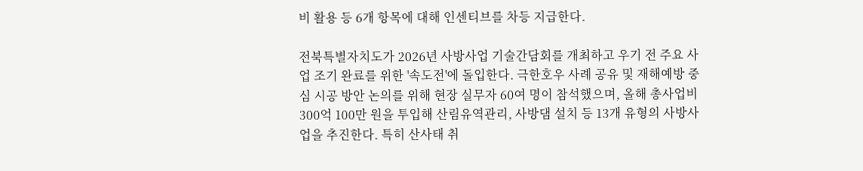비 활용 등 6개 항목에 대해 인센티브를 차등 지급한다.

전북특별자치도가 2026년 사방사업 기술간담회를 개최하고 우기 전 주요 사업 조기 완료를 위한 '속도전'에 돌입한다. 극한호우 사례 공유 및 재해예방 중심 시공 방안 논의를 위해 현장 실무자 60여 명이 참석했으며, 올해 총사업비 300억 100만 원을 투입해 산림유역관리, 사방댐 설치 등 13개 유형의 사방사업을 추진한다. 특히 산사태 취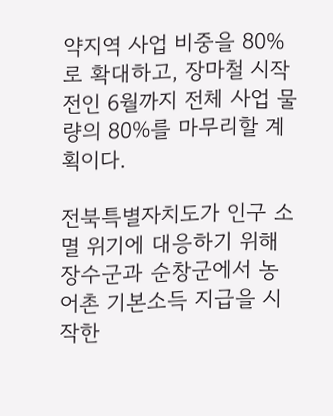약지역 사업 비중을 80%로 확대하고, 장마철 시작 전인 6월까지 전체 사업 물량의 80%를 마무리할 계획이다.

전북특별자치도가 인구 소멸 위기에 대응하기 위해 장수군과 순창군에서 농어촌 기본소득 지급을 시작한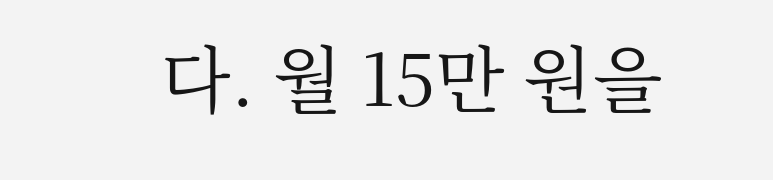다. 월 15만 원을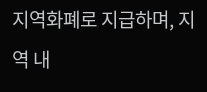지역화폐로 지급하며, 지역 내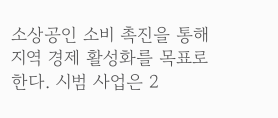소상공인 소비 촉진을 통해 지역 경제 활성화를 목표로 한다. 시범 사업은 2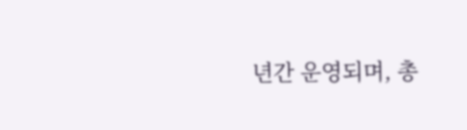년간 운영되며, 총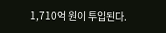1,710억 원이 투입된다.